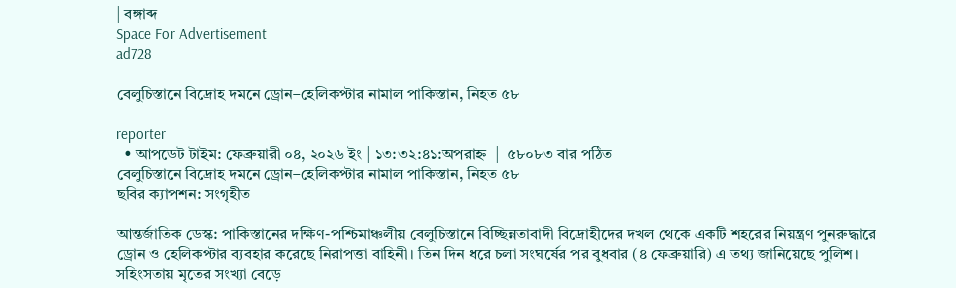| বঙ্গাব্দ
Space For Advertisement
ad728

বেলুচিস্তানে বিদ্রোহ দমনে ড্রোন–হেলিকপ্টার নামাল পাকিস্তান, নিহত ৫৮

reporter
  • আপডেট টাইম: ফেব্রুয়ারী ০৪, ২০২৬ ইং | ১৩:৩২:৪১:অপরাহ্ন  |  ৫৮০৮৩ বার পঠিত
বেলুচিস্তানে বিদ্রোহ দমনে ড্রোন–হেলিকপ্টার নামাল পাকিস্তান, নিহত ৫৮
ছবির ক্যাপশন: সংগৃহীত

আন্তর্জাতিক ডেস্ক: পাকিস্তানের দক্ষিণ-পশ্চিমাঞ্চলীয় বেলুচিস্তানে বিচ্ছিন্নতাবাদী বিদ্রোহীদের দখল থেকে একটি শহরের নিয়ন্ত্রণ পুনরুদ্ধারে ড্রোন ও হেলিকপ্টার ব্যবহার করেছে নিরাপত্তা বাহিনী। তিন দিন ধরে চলা সংঘর্ষের পর বুধবার (৪ ফেব্রুয়ারি) এ তথ্য জানিয়েছে পুলিশ। সহিংসতায় মৃতের সংখ্যা বেড়ে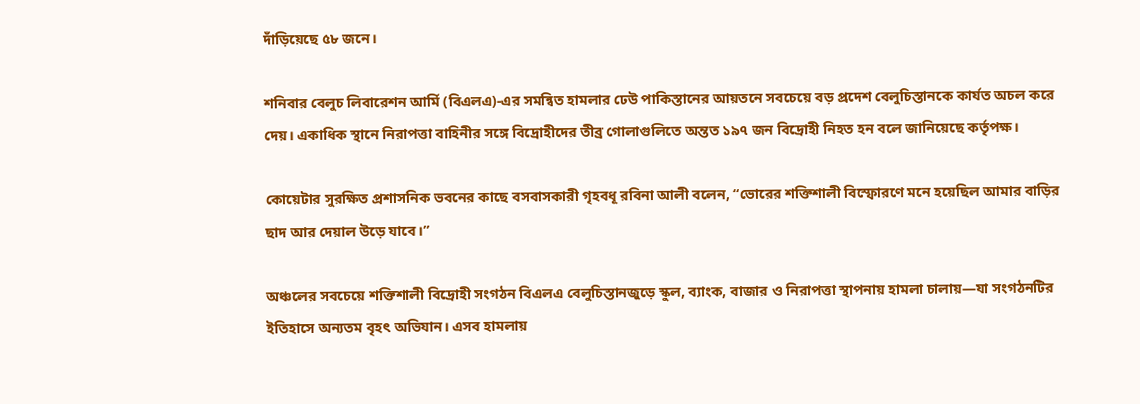দাঁড়িয়েছে ৫৮ জনে।

শনিবার বেলুচ লিবারেশন আর্মি (বিএলএ)-এর সমন্বিত হামলার ঢেউ পাকিস্তানের আয়তনে সবচেয়ে বড় প্রদেশ বেলুচিস্তানকে কার্যত অচল করে দেয়। একাধিক স্থানে নিরাপত্তা বাহিনীর সঙ্গে বিদ্রোহীদের তীব্র গোলাগুলিতে অন্তত ১৯৭ জন বিদ্রোহী নিহত হন বলে জানিয়েছে কর্তৃপক্ষ।

কোয়েটার সুরক্ষিত প্রশাসনিক ভবনের কাছে বসবাসকারী গৃহবধূ রবিনা আলী বলেন, “ভোরের শক্তিশালী বিস্ফোরণে মনে হয়েছিল আমার বাড়ির ছাদ আর দেয়াল উড়ে যাবে।”

অঞ্চলের সবচেয়ে শক্তিশালী বিদ্রোহী সংগঠন বিএলএ বেলুচিস্তানজুড়ে স্কুল, ব্যাংক, বাজার ও নিরাপত্তা স্থাপনায় হামলা চালায়—যা সংগঠনটির ইতিহাসে অন্যতম বৃহৎ অভিযান। এসব হামলায়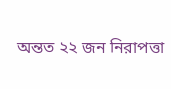অন্তত ২২ জন নিরাপত্তা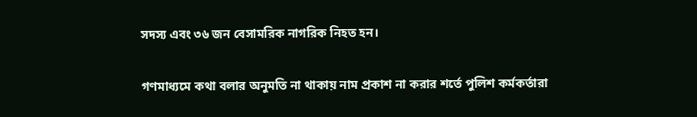সদস্য এবং ৩৬ জন বেসামরিক নাগরিক নিহত হন।

গণমাধ্যমে কথা বলার অনুমতি না থাকায় নাম প্রকাশ না করার শর্তে পুলিশ কর্মকর্তারা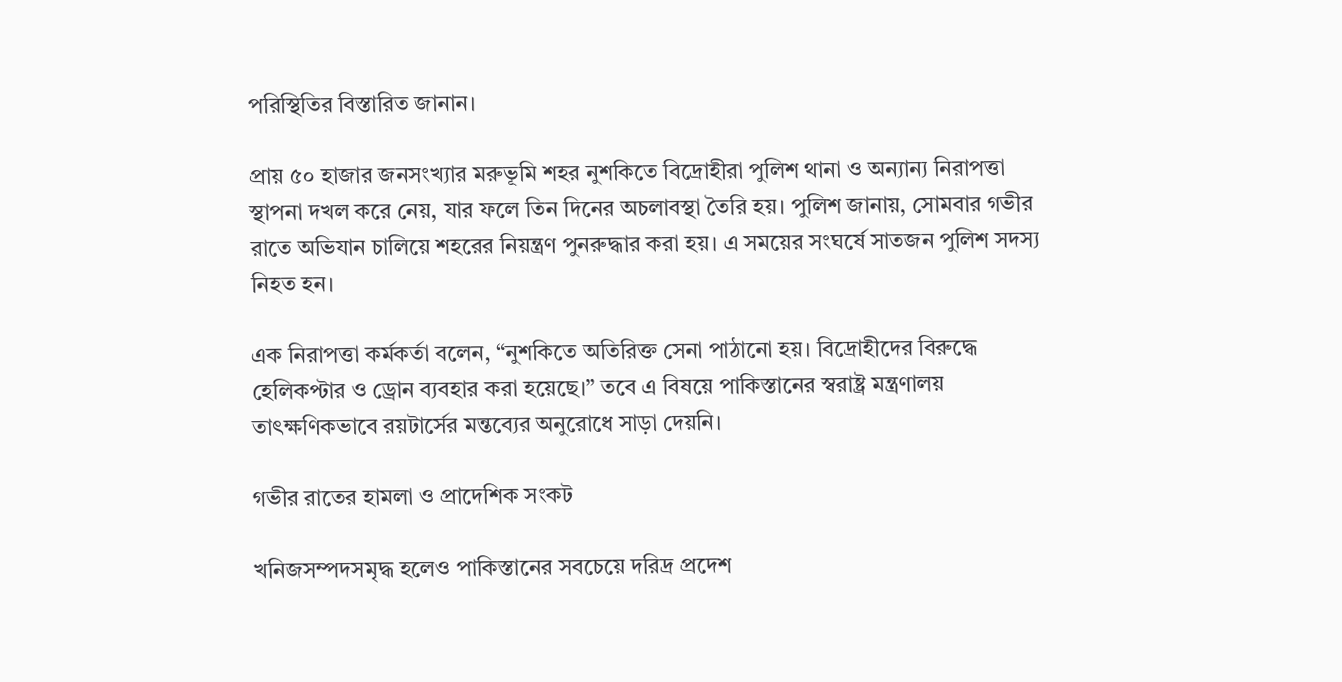পরিস্থিতির বিস্তারিত জানান।

প্রায় ৫০ হাজার জনসংখ্যার মরুভূমি শহর নুশকিতে বিদ্রোহীরা পুলিশ থানা ও অন্যান্য নিরাপত্তা স্থাপনা দখল করে নেয়, যার ফলে তিন দিনের অচলাবস্থা তৈরি হয়। পুলিশ জানায়, সোমবার গভীর রাতে অভিযান চালিয়ে শহরের নিয়ন্ত্রণ পুনরুদ্ধার করা হয়। এ সময়ের সংঘর্ষে সাতজন পুলিশ সদস্য নিহত হন।

এক নিরাপত্তা কর্মকর্তা বলেন, “নুশকিতে অতিরিক্ত সেনা পাঠানো হয়। বিদ্রোহীদের বিরুদ্ধে হেলিকপ্টার ও ড্রোন ব্যবহার করা হয়েছে।” তবে এ বিষয়ে পাকিস্তানের স্বরাষ্ট্র মন্ত্রণালয় তাৎক্ষণিকভাবে রয়টার্সের মন্তব্যের অনুরোধে সাড়া দেয়নি।

গভীর রাতের হামলা ও প্রাদেশিক সংকট

খনিজসম্পদসমৃদ্ধ হলেও পাকিস্তানের সবচেয়ে দরিদ্র প্রদেশ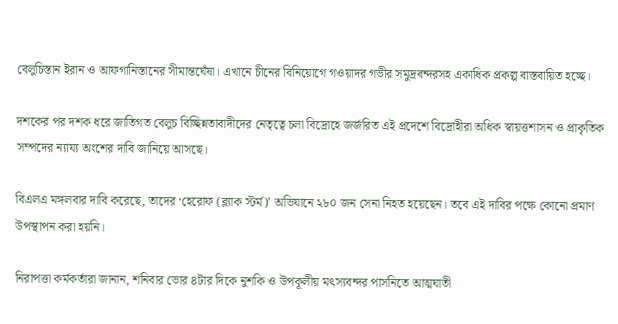বেলুচিস্তান ইরান ও আফগানিস্তানের সীমান্তঘেঁষা। এখানে চীনের বিনিয়োগে গওয়াদর গভীর সমুদ্রবন্দরসহ একাধিক প্রকল্প বাস্তবায়িত হচ্ছে।

দশকের পর দশক ধরে জাতিগত বেলুচ বিচ্ছিন্নতাবাদীদের নেতৃত্বে চলা বিদ্রোহে জর্জরিত এই প্রদেশে বিদ্রোহীরা অধিক স্বায়ত্তশাসন ও প্রাকৃতিক সম্পদের ন্যায্য অংশের দাবি জানিয়ে আসছে।

বিএলএ মঙ্গলবার দাবি করেছে, তাদের ‘হেরোফ (ব্ল্যাক স্টর্ম)’ অভিযানে ২৮০ জন সেনা নিহত হয়েছেন। তবে এই দাবির পক্ষে কোনো প্রমাণ উপস্থাপন করা হয়নি।

নিরাপত্তা কর্মকর্তারা জানান, শনিবার ভোর ৪টার দিকে নুশকি ও উপকূলীয় মৎস্যবন্দর পাসনিতে আত্মঘাতী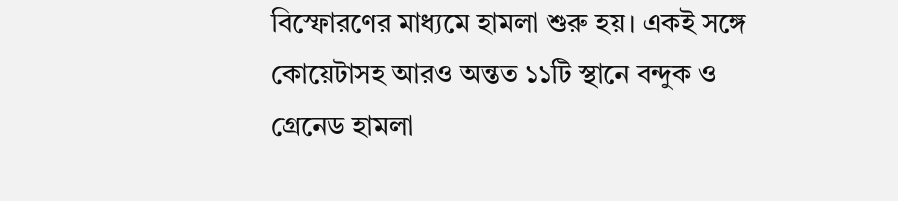বিস্ফোরণের মাধ্যমে হামলা শুরু হয়। একই সঙ্গে কোয়েটাসহ আরও অন্তত ১১টি স্থানে বন্দুক ও গ্রেনেড হামলা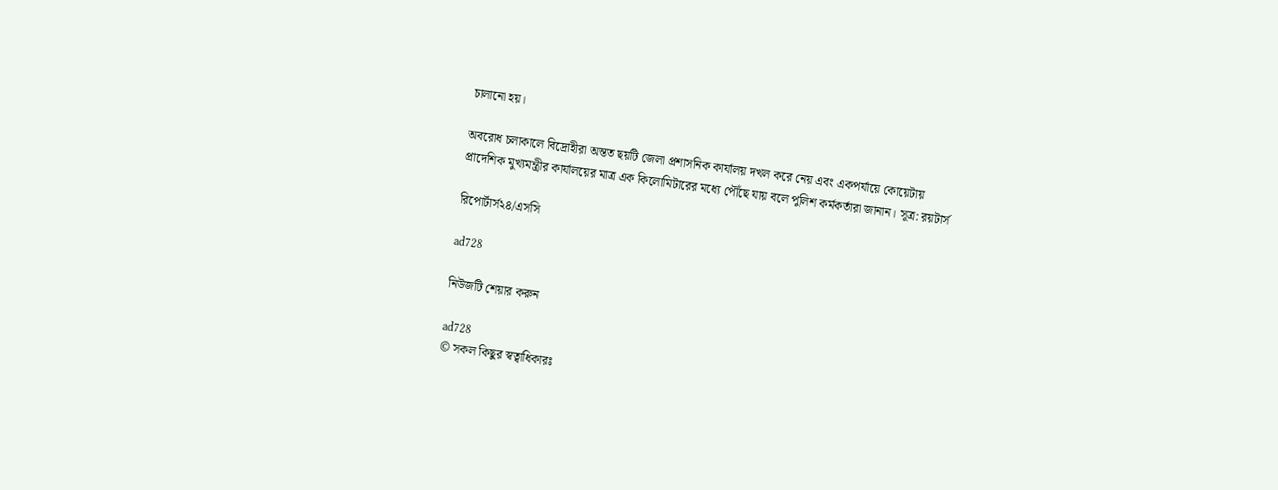চালানো হয়।

অবরোধ চলাকালে বিদ্রোহীরা অন্তত ছয়টি জেলা প্রশাসনিক কার্যালয় দখল করে নেয় এবং একপর্যায়ে কোয়েটায় প্রাদেশিক মুখ্যমন্ত্রীর কার্যালয়ের মাত্র এক কিলোমিটারের মধ্যে পৌঁছে যায় বলে পুলিশ কর্মকর্তারা জানান। সূত্র: রয়টার্স

রিপোর্টার্স২৪/এসসি

ad728

নিউজটি শেয়ার করুন

ad728
© সকল কিছুর স্বত্বাধিকারঃ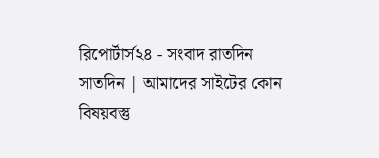রিপোর্টার্স২৪ - সংবাদ রাতদিন সাতদিন | আমাদের সাইটের কোন বিষয়বস্তু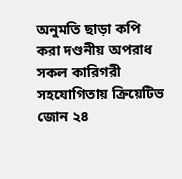অনুমতি ছাড়া কপি করা দণ্ডনীয় অপরাধ
সকল কারিগরী সহযোগিতায় ক্রিয়েটিভ জোন ২৪